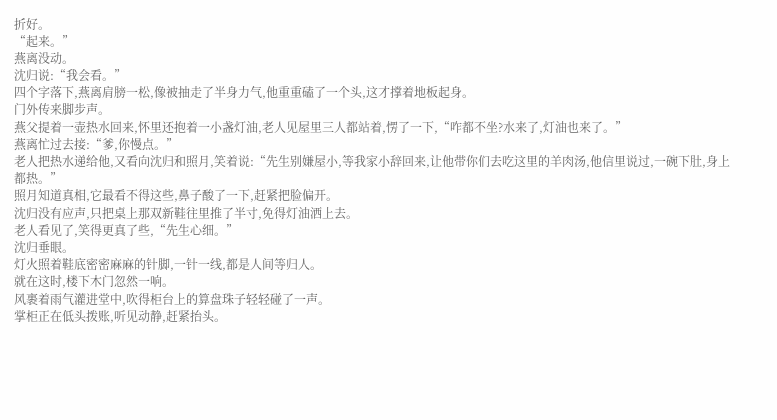折好。
“起来。”
燕离没动。
沈归说:“我会看。”
四个字落下,燕离肩膀一松,像被抽走了半身力气,他重重磕了一个头,这才撑着地板起身。
门外传来脚步声。
燕父提着一壶热水回来,怀里还抱着一小盏灯油,老人见屋里三人都站着,愣了一下,“咋都不坐?水来了,灯油也来了。”
燕离忙过去接:“爹,你慢点。”
老人把热水递给他,又看向沈归和照月,笑着说:“先生别嫌屋小,等我家小辞回来,让他带你们去吃这里的羊肉汤,他信里说过,一碗下肚,身上都热。”
照月知道真相,它最看不得这些,鼻子酸了一下,赶紧把脸偏开。
沈归没有应声,只把桌上那双新鞋往里推了半寸,免得灯油洒上去。
老人看见了,笑得更真了些,“先生心细。”
沈归垂眼。
灯火照着鞋底密密麻麻的针脚,一针一线,都是人间等归人。
就在这时,楼下木门忽然一响。
风裹着雨气灌进堂中,吹得柜台上的算盘珠子轻轻碰了一声。
掌柜正在低头拨账,听见动静,赶紧抬头。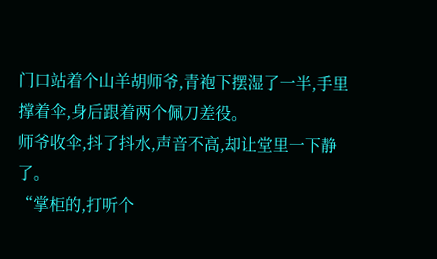门口站着个山羊胡师爷,青袍下摆湿了一半,手里撑着伞,身后跟着两个佩刀差役。
师爷收伞,抖了抖水,声音不高,却让堂里一下静了。
“掌柜的,打听个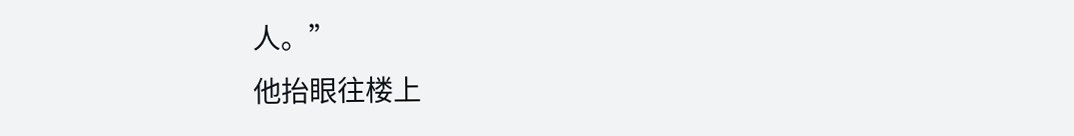人。”
他抬眼往楼上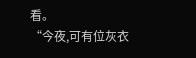看。
“今夜,可有位灰衣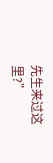先生来过这里?”